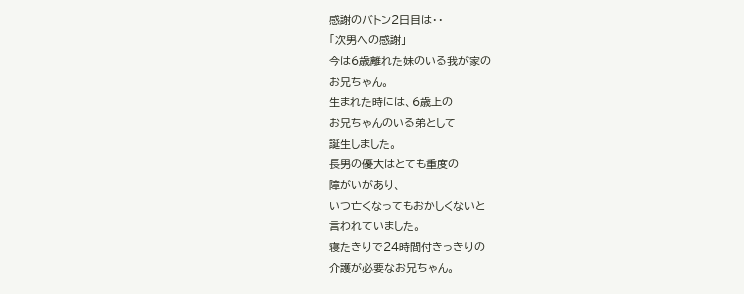感謝のバトン2日目は・・
「次男への感謝」
今は6歳離れた妹のいる我が家の
お兄ちゃん。
生まれた時には、6歳上の
お兄ちゃんのいる弟として
誕生しました。
長男の優大はとても重度の
障がいがあり、
いつ亡くなってもおかしくないと
言われていました。
寝たきりで24時間付きっきりの
介護が必要なお兄ちゃん。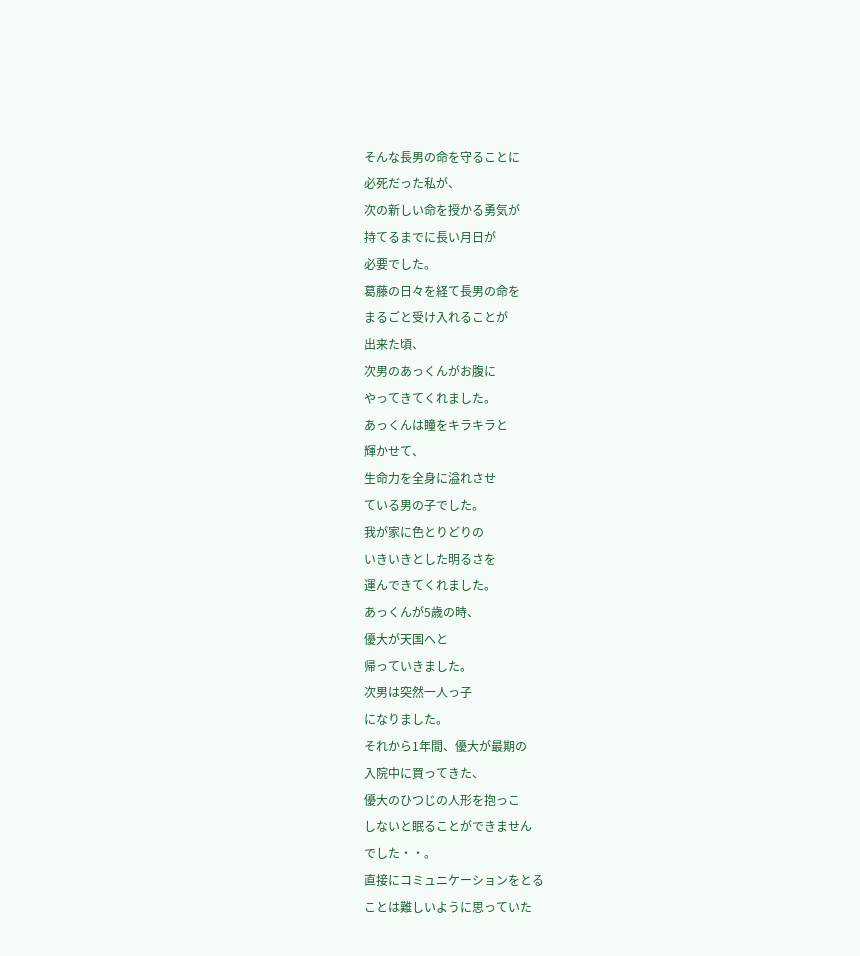そんな長男の命を守ることに
必死だった私が、
次の新しい命を授かる勇気が
持てるまでに長い月日が
必要でした。
葛藤の日々を経て長男の命を
まるごと受け入れることが
出来た頃、
次男のあっくんがお腹に
やってきてくれました。
あっくんは瞳をキラキラと
輝かせて、
生命力を全身に溢れさせ
ている男の子でした。
我が家に色とりどりの
いきいきとした明るさを
運んできてくれました。
あっくんが5歳の時、
優大が天国へと
帰っていきました。
次男は突然一人っ子
になりました。
それから1年間、優大が最期の
入院中に買ってきた、
優大のひつじの人形を抱っこ
しないと眠ることができません
でした・・。
直接にコミュニケーションをとる
ことは難しいように思っていた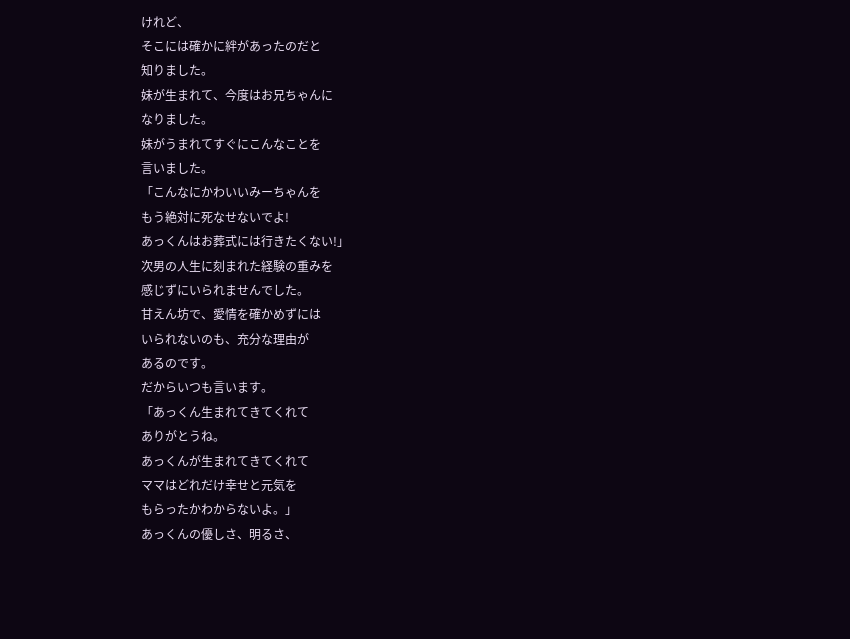けれど、
そこには確かに絆があったのだと
知りました。
妹が生まれて、今度はお兄ちゃんに
なりました。
妹がうまれてすぐにこんなことを
言いました。
「こんなにかわいいみーちゃんを
もう絶対に死なせないでよ!
あっくんはお葬式には行きたくない!」
次男の人生に刻まれた経験の重みを
感じずにいられませんでした。
甘えん坊で、愛情を確かめずには
いられないのも、充分な理由が
あるのです。
だからいつも言います。
「あっくん生まれてきてくれて
ありがとうね。
あっくんが生まれてきてくれて
ママはどれだけ幸せと元気を
もらったかわからないよ。」
あっくんの優しさ、明るさ、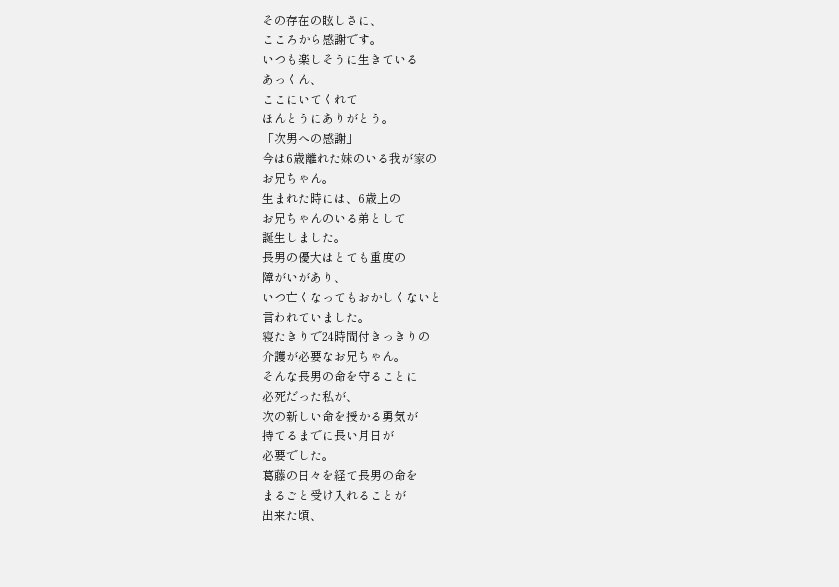その存在の眩しさに、
こころから感謝です。
いつも楽しそうに生きている
あっくん、
ここにいてくれて
ほんとうにありがとう。
「次男への感謝」
今は6歳離れた妹のいる我が家の
お兄ちゃん。
生まれた時には、6歳上の
お兄ちゃんのいる弟として
誕生しました。
長男の優大はとても重度の
障がいがあり、
いつ亡くなってもおかしくないと
言われていました。
寝たきりで24時間付きっきりの
介護が必要なお兄ちゃん。
そんな長男の命を守ることに
必死だった私が、
次の新しい命を授かる勇気が
持てるまでに長い月日が
必要でした。
葛藤の日々を経て長男の命を
まるごと受け入れることが
出来た頃、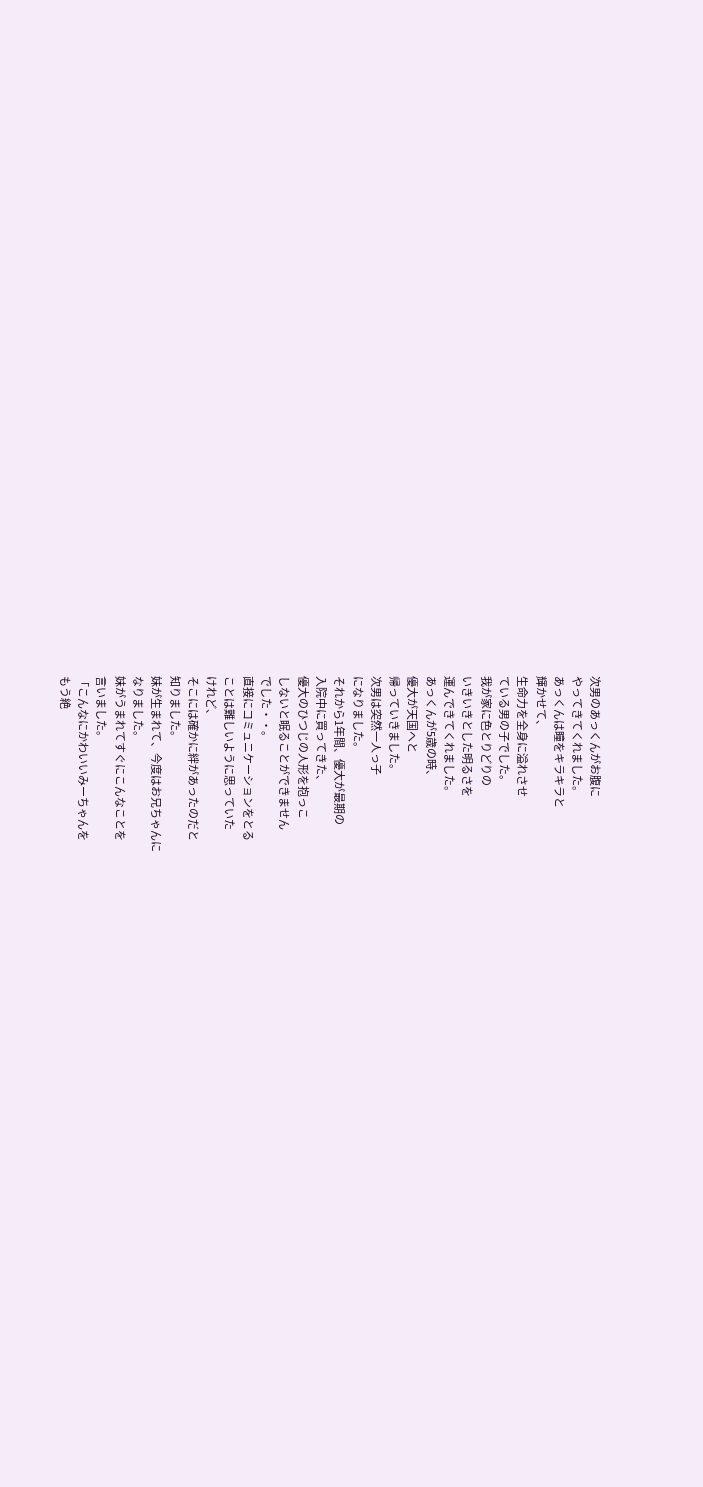次男のあっくんがお腹に
やってきてくれました。
あっくんは瞳をキラキラと
輝かせて、
生命力を全身に溢れさせ
ている男の子でした。
我が家に色とりどりの
いきいきとした明るさを
運んできてくれました。
あっくんが5歳の時、
優大が天国へと
帰っていきました。
次男は突然一人っ子
になりました。
それから1年間、優大が最期の
入院中に買ってきた、
優大のひつじの人形を抱っこ
しないと眠ることができません
でした・・。
直接にコミュニケーションをとる
ことは難しいように思っていた
けれど、
そこには確かに絆があったのだと
知りました。
妹が生まれて、今度はお兄ちゃんに
なりました。
妹がうまれてすぐにこんなことを
言いました。
「こんなにかわいいみーちゃんを
もう絶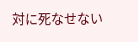対に死なせない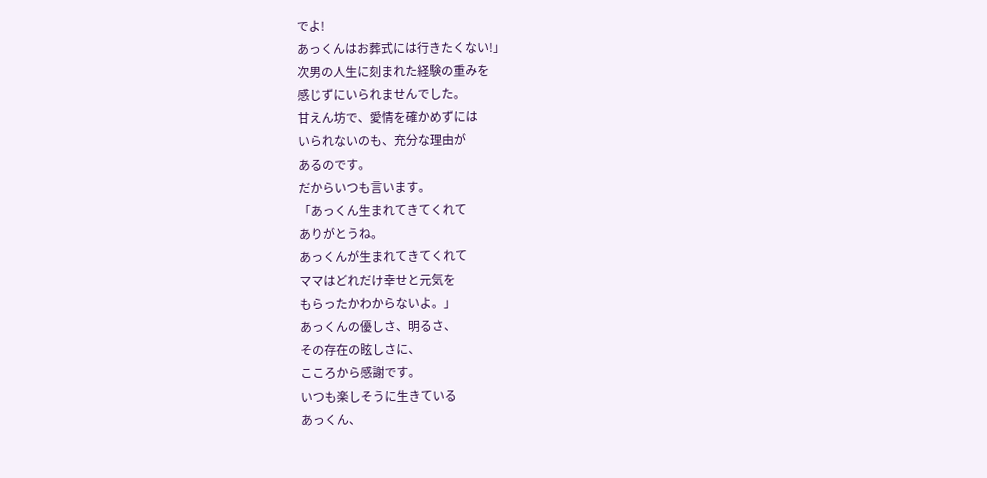でよ!
あっくんはお葬式には行きたくない!」
次男の人生に刻まれた経験の重みを
感じずにいられませんでした。
甘えん坊で、愛情を確かめずには
いられないのも、充分な理由が
あるのです。
だからいつも言います。
「あっくん生まれてきてくれて
ありがとうね。
あっくんが生まれてきてくれて
ママはどれだけ幸せと元気を
もらったかわからないよ。」
あっくんの優しさ、明るさ、
その存在の眩しさに、
こころから感謝です。
いつも楽しそうに生きている
あっくん、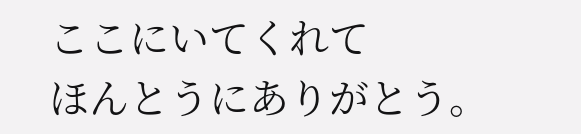ここにいてくれて
ほんとうにありがとう。